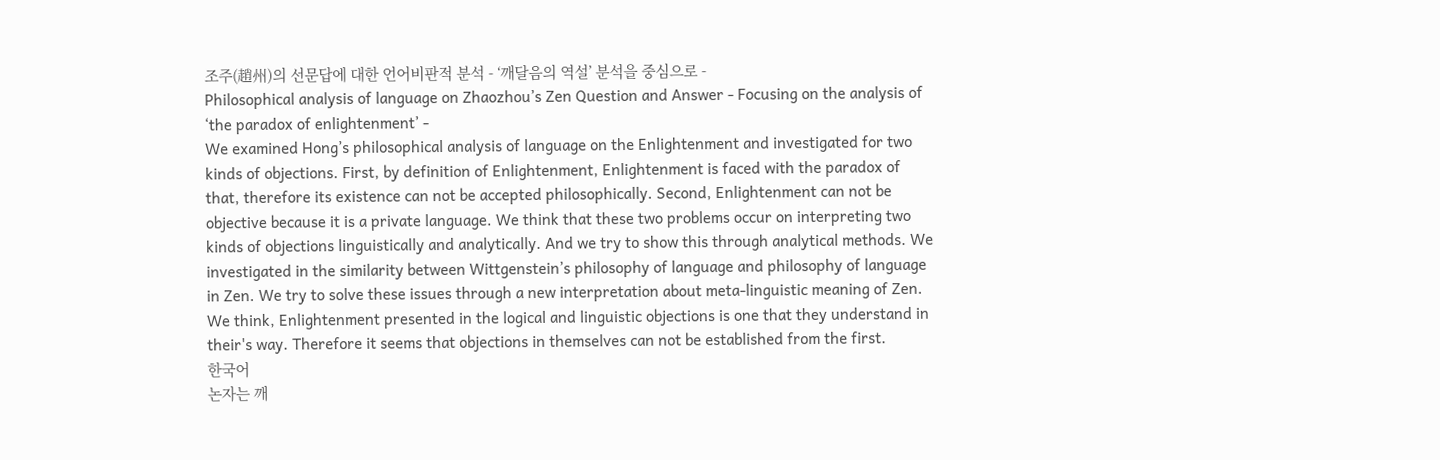조주(趙州)의 선문답에 대한 언어비판적 분석 - ‘깨달음의 역설’ 분석을 중심으로 -
Philosophical analysis of language on Zhaozhou’s Zen Question and Answer - Focusing on the analysis of ‘the paradox of enlightenment’ -
We examined Hong’s philosophical analysis of language on the Enlightenment and investigated for two kinds of objections. First, by definition of Enlightenment, Enlightenment is faced with the paradox of that, therefore its existence can not be accepted philosophically. Second, Enlightenment can not be objective because it is a private language. We think that these two problems occur on interpreting two kinds of objections linguistically and analytically. And we try to show this through analytical methods. We investigated in the similarity between Wittgenstein’s philosophy of language and philosophy of language in Zen. We try to solve these issues through a new interpretation about meta-linguistic meaning of Zen. We think, Enlightenment presented in the logical and linguistic objections is one that they understand in their's way. Therefore it seems that objections in themselves can not be established from the first.
한국어
논자는 깨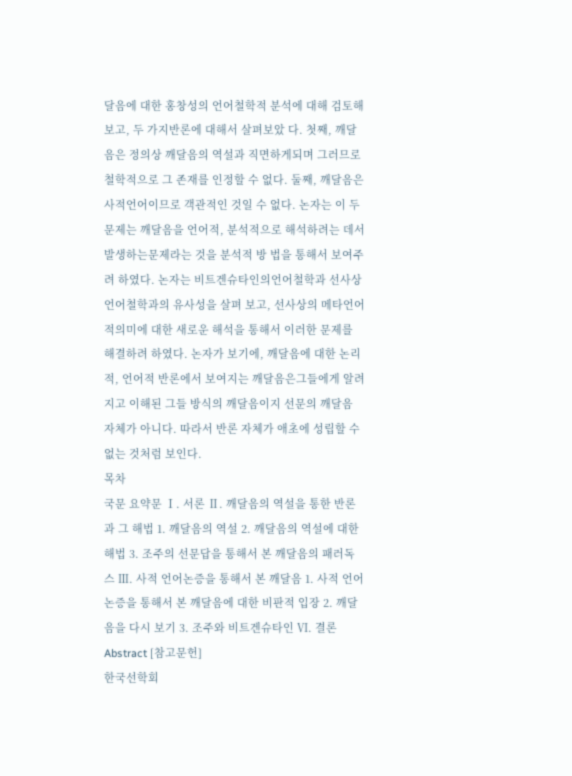달음에 대한 홍창성의 언어철학적 분석에 대해 검토해 보고, 두 가지반론에 대해서 살펴보았 다. 첫째, 깨달음은 정의상 깨달음의 역설과 직면하게되며 그러므로 철학적으로 그 존재를 인정할 수 없다. 둘째, 깨달음은 사적언어이므로 객관적인 것일 수 없다. 논자는 이 두 문제는 깨달음을 언어적, 분석적으로 해석하려는 데서 발생하는문제라는 것을 분석적 방 법을 통해서 보여주려 하였다. 논자는 비트겐슈타인의언어철학과 선사상 언어철학과의 유사성을 살펴 보고, 선사상의 메타언어적의미에 대한 새로운 해석을 통해서 이러한 문제를 해결하려 하였다. 논자가 보기에, 깨달음에 대한 논리적, 언어적 반론에서 보여지는 깨달음은그들에게 알려지고 이해된 그들 방식의 깨달음이지 선문의 깨달음 자체가 아니다. 따라서 반론 자체가 애초에 성립할 수 없는 것처럼 보인다.
목차
국문 요약문 Ⅰ. 서론 Ⅱ. 깨달음의 역설을 통한 반론과 그 해법 1. 깨달음의 역설 2. 깨달음의 역설에 대한 해법 3. 조주의 선문답을 통해서 본 깨달음의 패러독스 Ⅲ. 사적 언어논증을 통해서 본 깨달음 1. 사적 언어논증을 통해서 본 깨달음에 대한 비판적 입장 2. 깨달음을 다시 보기 3. 조주와 비트겐슈타인 Ⅵ. 결론 Abstract [참고문헌]
한국선학회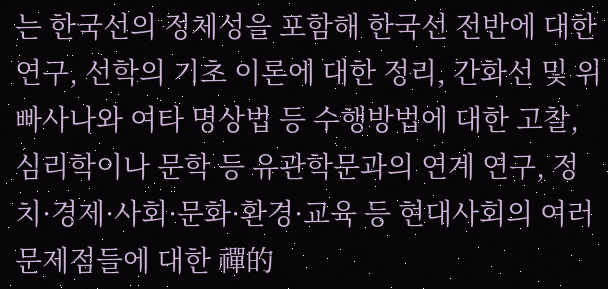는 한국선의 정체성을 포함해 한국선 전반에 대한 연구, 선학의 기초 이론에 대한 정리, 간화선 및 위빠사나와 여타 명상법 등 수행방법에 대한 고찰, 심리학이나 문학 등 유관학문과의 연계 연구, 정치·경제·사회·문화·환경·교육 등 현대사회의 여러 문제점들에 대한 禪的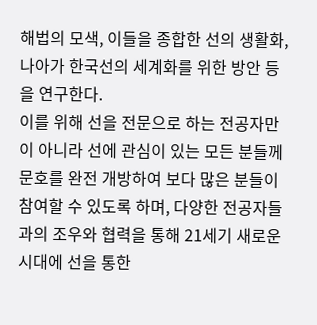해법의 모색, 이들을 종합한 선의 생활화, 나아가 한국선의 세계화를 위한 방안 등을 연구한다.
이를 위해 선을 전문으로 하는 전공자만이 아니라 선에 관심이 있는 모든 분들께 문호를 완전 개방하여 보다 많은 분들이 참여할 수 있도록 하며, 다양한 전공자들과의 조우와 협력을 통해 21세기 새로운 시대에 선을 통한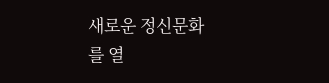새로운 정신문화를 열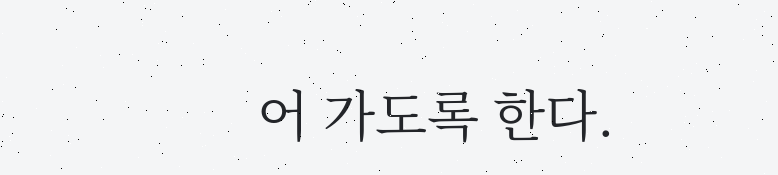어 가도록 한다.